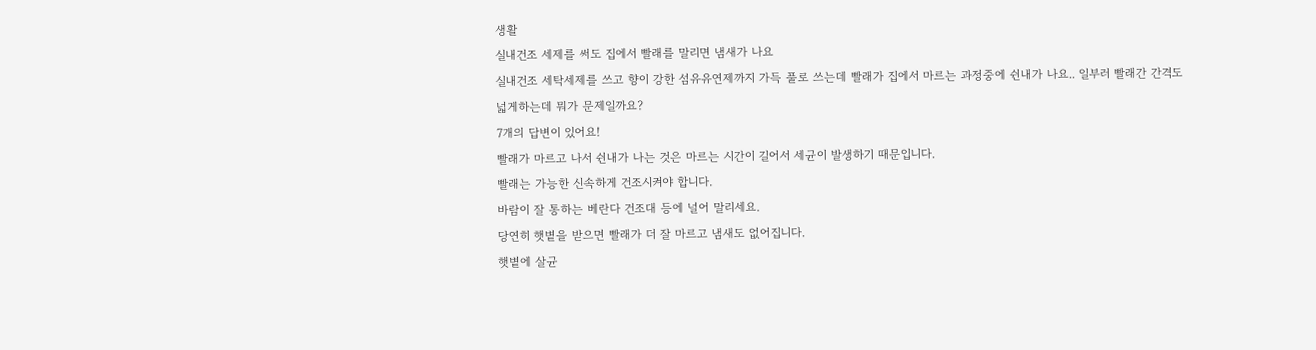생활
실내건조 세제를 써도 집에서 빨래를 말리면 냄새가 나요
실내건조 세탁세제를 쓰고 향이 강한 섬유유연제까지 가득 풀로 쓰는데 빨래가 집에서 마르는 과정중에 쉰내가 나요.. 일부러 빨래간 간격도 넓게하는데 뭐가 문제일까요?
7개의 답변이 있어요!
빨래가 마르고 나서 쉰내가 나는 것은 마르는 시간이 길어서 세균이 발생하기 때문입니다.
빨래는 가능한 신속하게 건조시켜야 합니다.
바람이 잘 통하는 베란다 건조대 등에 널어 말리세요.
당연히 햇볕을 받으면 빨래가 더 잘 마르고 냄새도 없어집니다.
햇볕에 살균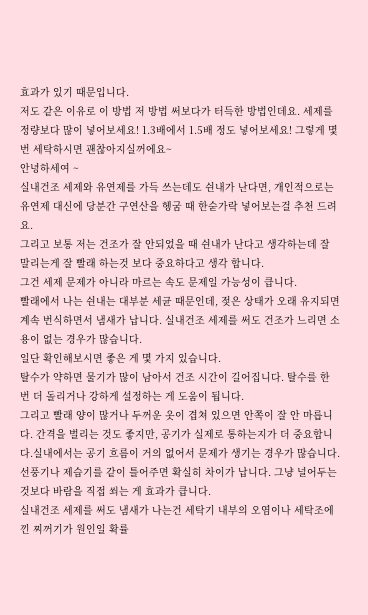효과가 있기 때문입니다.
저도 같은 이유로 이 방법 저 방법 써보다가 터득한 방법인데요. 세제를 정량보다 많이 넣어보세요! 1.3배에서 1.5배 정도 넣어보세요! 그렇게 몇 번 세탁하시면 괜찮아지실꺼에요~
안녕하세여 ~
실내건조 세제와 유연제를 가득 쓰는데도 쉰내가 난다면, 개인적으로는 유연제 대신에 당분간 구연산을 헹굼 때 한숟가락 넣어보는걸 추천 드려요.
그리고 보통 저는 건조가 잘 안되었을 때 쉰내가 난다고 생각하는데 잘 말리는게 잘 빨래 하는것 보다 중요하다고 생각 합니다.
그건 세제 문제가 아니라 마르는 속도 문제일 가능성이 큽니다.
빨래에서 나는 쉰내는 대부분 세균 때문인데, 젖은 상태가 오래 유지되면 계속 번식하면서 냄새가 납니다. 실내건조 세제를 써도 건조가 느리면 소용이 없는 경우가 많습니다.
일단 확인해보시면 좋은 게 몇 가지 있습니다.
탈수가 약하면 물기가 많이 남아서 건조 시간이 길어집니다. 탈수를 한 번 더 돌리거나 강하게 설정하는 게 도움이 됩니다.
그리고 빨래 양이 많거나 두꺼운 옷이 겹쳐 있으면 안쪽이 잘 안 마릅니다. 간격을 벌리는 것도 좋지만, 공기가 실제로 통하는지가 더 중요합니다.실내에서는 공기 흐름이 거의 없어서 문제가 생기는 경우가 많습니다. 선풍기나 제습기를 같이 틀어주면 확실히 차이가 납니다. 그냥 널어두는 것보다 바람을 직접 쐬는 게 효과가 큽니다.
실내건조 세제를 써도 냄새가 나는건 세탁기 내부의 오염이나 세탁조에 낀 찌꺼기가 원인일 확률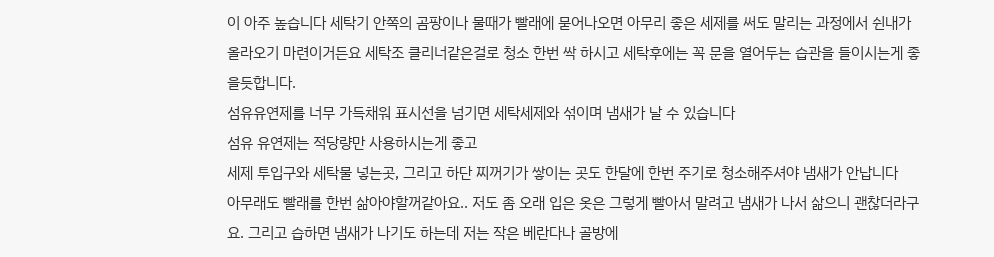이 아주 높습니다 세탁기 안쪽의 곰팡이나 물때가 빨래에 묻어나오면 아무리 좋은 세제를 써도 말리는 과정에서 쉰내가 올라오기 마련이거든요 세탁조 클리너같은걸로 청소 한번 싹 하시고 세탁후에는 꼭 문을 열어두는 습관을 들이시는게 좋을듯합니다.
섬유유연제를 너무 가득채워 표시선을 넘기면 세탁세제와 섞이며 냄새가 날 수 있습니다
섬유 유연제는 적당량만 사용하시는게 좋고
세제 투입구와 세탁물 넣는곳, 그리고 하단 찌꺼기가 쌓이는 곳도 한달에 한번 주기로 청소해주셔야 냄새가 안납니다
아무래도 빨래를 한번 삶아야할꺼같아요.. 저도 좀 오래 입은 옷은 그렇게 빨아서 말려고 냄새가 나서 삶으니 괜찮더라구요. 그리고 습하면 냄새가 나기도 하는데 저는 작은 베란다나 골방에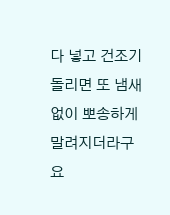다 넣고 건조기 돌리면 또 냄새 없이 뽀송하게 말려지더라구요